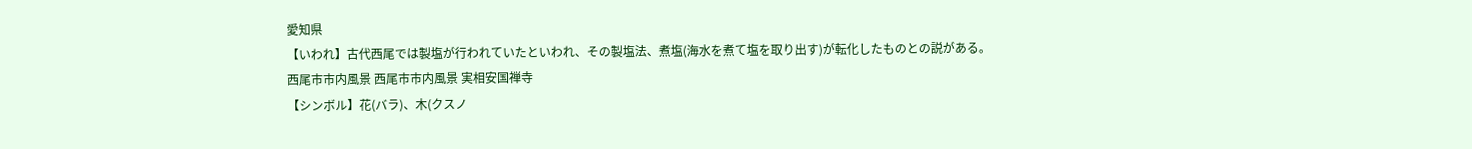愛知県
【いわれ】古代西尾では製塩が行われていたといわれ、その製塩法、煮塩(海水を煮て塩を取り出す)が転化したものとの説がある。
西尾市市内風景 西尾市市内風景 実相安国禅寺
【シンボル】花(バラ)、木(クスノ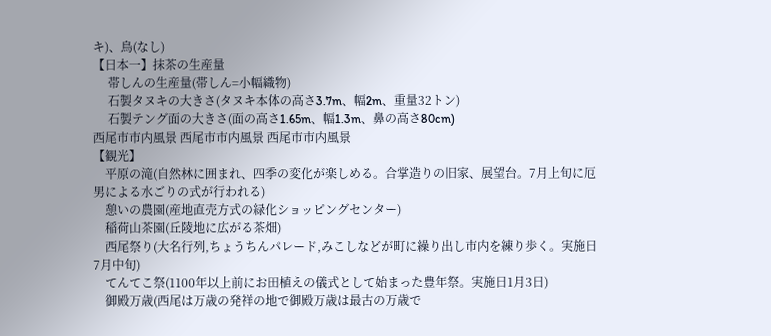キ)、鳥(なし)
【日本一】抹茶の生産量
     帯しんの生産量(帯しん=小幅織物)
     石製タヌキの大きさ(タヌキ本体の高さ3.7m、幅2m、重量32トン)
     石製テング面の大きさ(面の高さ1.65m、幅1.3m、鼻の高さ80cm)
西尾市市内風景 西尾市市内風景 西尾市市内風景
【観光】
    平原の滝(自然林に囲まれ、四季の変化が楽しめる。合掌造りの旧家、展望台。7月上旬に厄男による水ごりの式が行われる)
    憩いの農園(産地直売方式の緑化ショッピングセンター)
    稲荷山茶園(丘陵地に広がる茶畑)
    西尾祭り(大名行列,ちょうちんパレード,みこしなどが町に繰り出し市内を練り歩く。実施日7月中旬)
    てんてこ祭(1100年以上前にお田植えの儀式として始まった豊年祭。実施日1月3日)
    御殿万歳(西尾は万歳の発祥の地で御殿万歳は最古の万歳で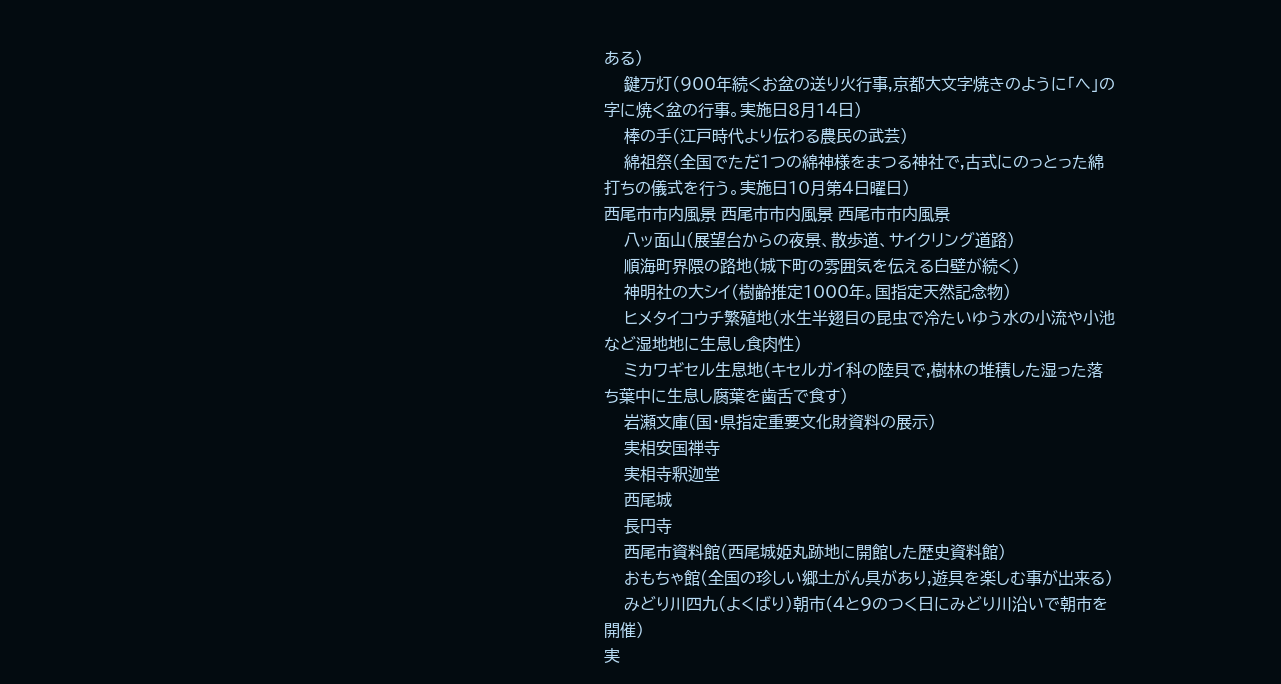ある)
    鍵万灯(900年続くお盆の送り火行事,京都大文字焼きのように「へ」の字に焼く盆の行事。実施日8月14日)
    棒の手(江戸時代より伝わる農民の武芸)
    綿祖祭(全国でただ1つの綿神様をまつる神社で,古式にのっとった綿打ちの儀式を行う。実施日10月第4日曜日)
西尾市市内風景 西尾市市内風景 西尾市市内風景
    八ッ面山(展望台からの夜景、散歩道、サイクリング道路)
    順海町界隈の路地(城下町の雰囲気を伝える白壁が続く)
    神明社の大シイ(樹齢推定1000年。国指定天然記念物)
    ヒメタイコウチ繁殖地(水生半翅目の昆虫で冷たいゆう水の小流や小池など湿地地に生息し食肉性)
    ミカワギセル生息地(キセルガイ科の陸貝で,樹林の堆積した湿った落ち葉中に生息し腐葉を歯舌で食す)
    岩瀬文庫(国・県指定重要文化財資料の展示)
    実相安国禅寺
    実相寺釈迦堂
    西尾城
    長円寺
    西尾市資料館(西尾城姫丸跡地に開館した歴史資料館)
    おもちゃ館(全国の珍しい郷土がん具があり,遊具を楽しむ事が出来る)
    みどり川四九(よくばり)朝市(4と9のつく日にみどり川沿いで朝市を開催)
実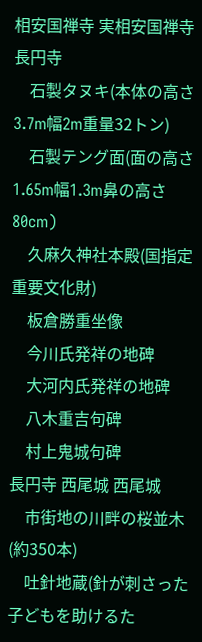相安国禅寺 実相安国禅寺 長円寺
    石製タヌキ(本体の高さ3.7m幅2m重量32トン)
    石製テング面(面の高さ1.65m幅1.3m鼻の高さ80cm)
    久麻久神社本殿(国指定重要文化財)
    板倉勝重坐像
    今川氏発祥の地碑
    大河内氏発祥の地碑
    八木重吉句碑
    村上鬼城句碑
長円寺 西尾城 西尾城
    市街地の川畔の桜並木(約350本)
    吐針地蔵(針が刺さった子どもを助けるた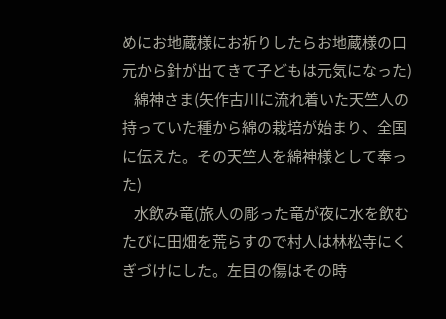めにお地蔵様にお祈りしたらお地蔵様の口元から針が出てきて子どもは元気になった)
    綿神さま(矢作古川に流れ着いた天竺人の持っていた種から綿の栽培が始まり、全国に伝えた。その天竺人を綿神様として奉った)
    水飲み竜(旅人の彫った竜が夜に水を飲むたびに田畑を荒らすので村人は林松寺にくぎづけにした。左目の傷はその時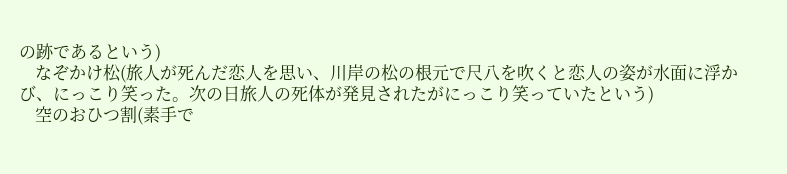の跡であるという)
    なぞかけ松(旅人が死んだ恋人を思い、川岸の松の根元で尺八を吹くと恋人の姿が水面に浮かび、にっこり笑った。次の日旅人の死体が発見されたがにっこり笑っていたという)
    空のおひつ割(素手で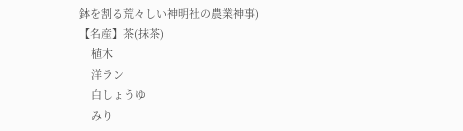鉢を割る荒々しい神明社の農業神事)
【名産】茶(抹茶)
    植木
    洋ラン
    白しょうゆ
    みり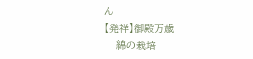ん
【発祥】御殿万歳
    綿の栽培